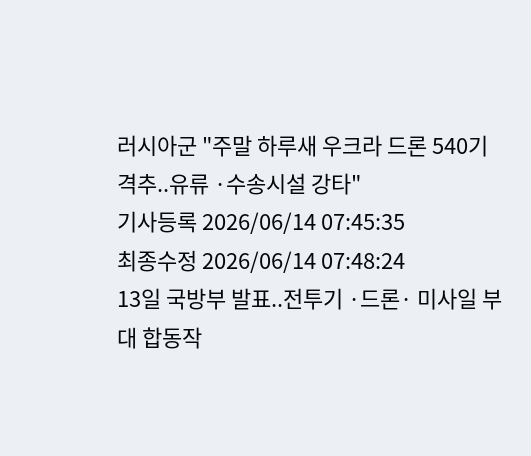러시아군 "주말 하루새 우크라 드론 540기 격추..유류 ·수송시설 강타"
기사등록 2026/06/14 07:45:35
최종수정 2026/06/14 07:48:24
13일 국방부 발표..전투기 ·드론· 미사일 부대 합동작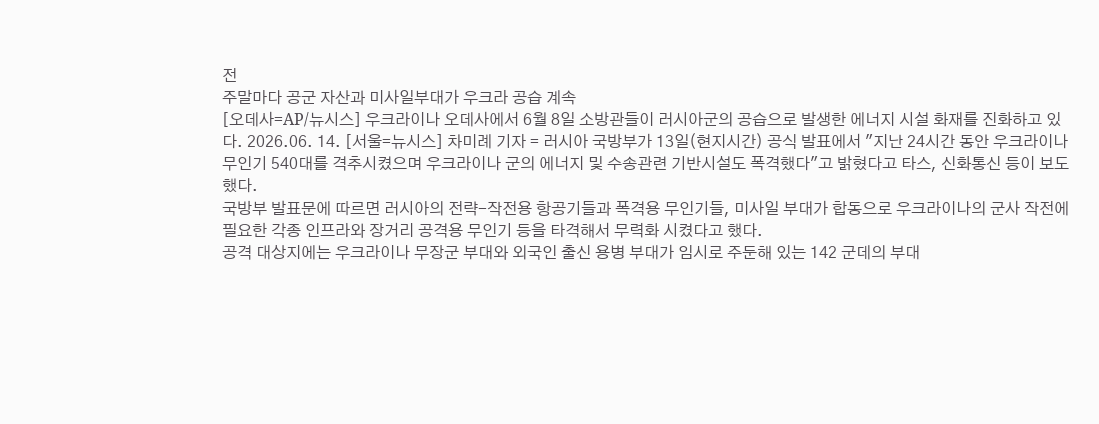전
주말마다 공군 자산과 미사일부대가 우크라 공습 계속
[오데사=AP/뉴시스] 우크라이나 오데사에서 6월 8일 소방관들이 러시아군의 공습으로 발생한 에너지 시설 화재를 진화하고 있다. 2026.06. 14. [서울=뉴시스] 차미례 기자 = 러시아 국방부가 13일(현지시간) 공식 발표에서 "지난 24시간 동안 우크라이나 무인기 540대를 격추시켰으며 우크라이나 군의 에너지 및 수송관련 기반시설도 폭격했다"고 밝혔다고 타스, 신화통신 등이 보도했다.
국방부 발표문에 따르면 러시아의 전략-작전용 항공기들과 폭격용 무인기들, 미사일 부대가 합동으로 우크라이나의 군사 작전에 필요한 각종 인프라와 장거리 공격용 무인기 등을 타격해서 무력화 시켰다고 했다.
공격 대상지에는 우크라이나 무장군 부대와 외국인 출신 용병 부대가 임시로 주둔해 있는 142 군데의 부대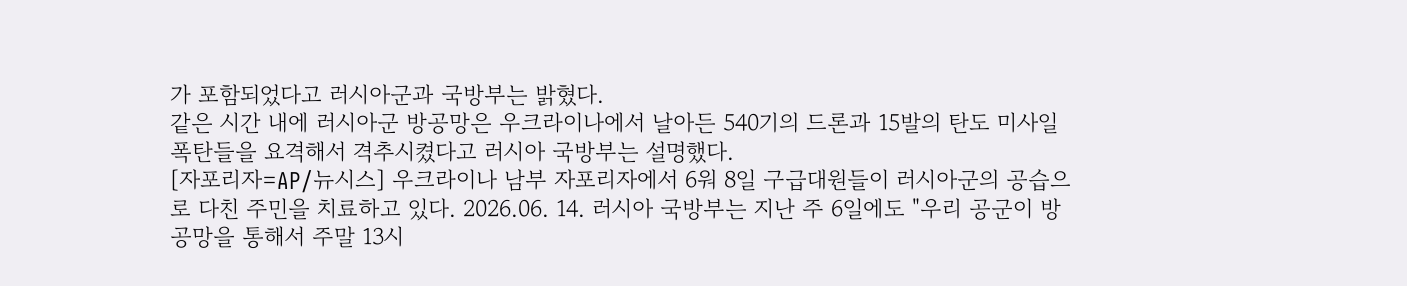가 포함되었다고 러시아군과 국방부는 밝혔다.
같은 시간 내에 러시아군 방공망은 우크라이나에서 날아든 540기의 드론과 15발의 탄도 미사일 폭탄들을 요격해서 격추시켰다고 러시아 국방부는 설명했다.
[자포리자=AP/뉴시스] 우크라이나 남부 자포리자에서 6워 8일 구급대원들이 러시아군의 공습으로 다친 주민을 치료하고 있다. 2026.06. 14. 러시아 국방부는 지난 주 6일에도 "우리 공군이 방공망을 통해서 주말 13시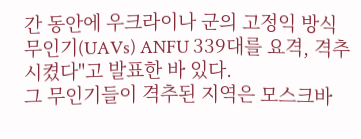간 동안에 우크라이나 군의 고정익 방식 무인기(UAVs) ANFU 339대를 요격, 격추 시켰다"고 발표한 바 있다.
그 무인기들이 격추된 지역은 모스크바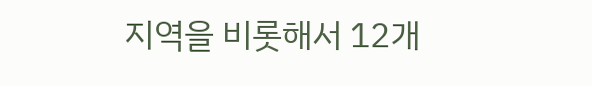지역을 비롯해서 12개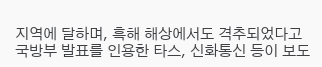지역에 달하며, 흑해 해상에서도 격추되었다고 국방부 발표를 인용한 타스, 신화통신 등이 보도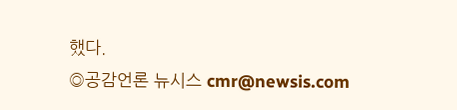했다.
◎공감언론 뉴시스 cmr@newsis.com